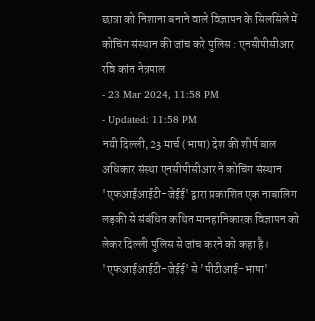छात्रा को निशाना बनाने वाले विज्ञापन के सिलसिले में कोचिंग संस्थान की जांच करे पुलिस : एनसीपीसीआर
रवि कांत नेत्रपाल
- 23 Mar 2024, 11:58 PM
- Updated: 11:58 PM
नयी दिल्ली, 23 मार्च (भाषा) देश की शीर्ष बाल अधिकार संस्था एनसीपीसीआर ने कोचिंग संस्थान 'एफआईआईटी-जेईई' द्वारा प्रकाशित एक नाबालिग लड़की से संबंधित कथित मानहानिकारक विज्ञापन को लेकर दिल्ली पुलिस से जांच करने को कहा है।
'एफआईआईटी-जेईई' से 'पीटीआई-भाषा'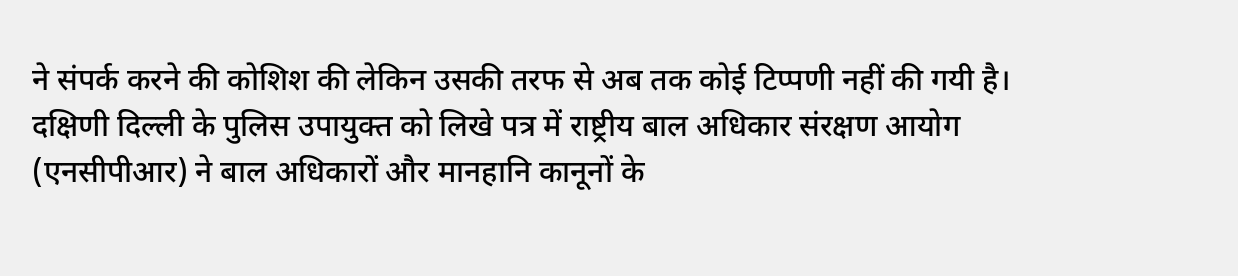ने संपर्क करने की कोशिश की लेकिन उसकी तरफ से अब तक कोई टिप्पणी नहीं की गयी है।
दक्षिणी दिल्ली के पुलिस उपायुक्त को लिखे पत्र में राष्ट्रीय बाल अधिकार संरक्षण आयोग (एनसीपीआर) ने बाल अधिकारों और मानहानि कानूनों के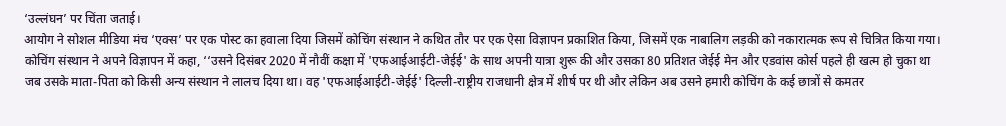‘उल्लंघन’ पर चिंता जताई।
आयोग ने सोशल मीडिया मंच ‘एक्स’ पर एक पोस्ट का हवाला दिया जिसमें कोचिंग संस्थान ने कथित तौर पर एक ऐसा विज्ञापन प्रकाशित किया, जिसमें एक नाबालिग लड़की को नकारात्मक रूप से चित्रित किया गया।
कोचिंग संस्थान ने अपने विज्ञापन में कहा, ‘‘उसने दिसंबर 2020 में नौवीं कक्षा में 'एफआईआईटी-जेईई' के साथ अपनी यात्रा शुरू की और उसका 80 प्रतिशत जेईई मेन और एडवांस कोर्स पहले ही खत्म हो चुका था जब उसके माता-पिता को किसी अन्य संस्थान ने लालच दिया था। वह 'एफआईआईटी-जेईई' दिल्ली-राष्ट्रीय राजधानी क्षेत्र में शीर्ष पर थी और लेकिन अब उसने हमारी कोचिंग के कई छात्रों से कमतर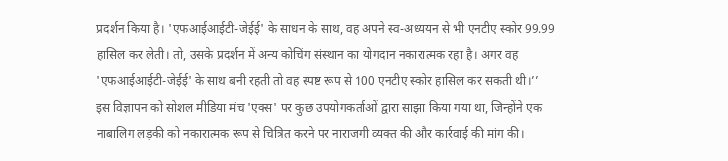प्रदर्शन किया है। 'एफआईआईटी-जेईई' के साधन के साथ, वह अपने स्व-अध्ययन से भी एनटीए स्कोर 99.99 हासिल कर लेती। तो, उसके प्रदर्शन में अन्य कोचिंग संस्थान का योगदान नकारात्मक रहा है। अगर वह 'एफआईआईटी-जेईई' के साथ बनी रहती तो वह स्पष्ट रूप से 100 एनटीए स्कोर हासिल कर सकती थी।’’
इस विज्ञापन को सोशल मीडिया मंच 'एक्स' पर कुछ उपयोगकर्ताओं द्वारा साझा किया गया था, जिन्होंने एक नाबालिग लड़की को नकारात्मक रूप से चित्रित करने पर नाराजगी व्यक्त की और कार्रवाई की मांग की।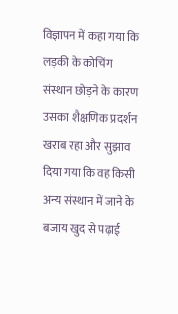विज्ञापन में कहा गया कि लड़की के कोचिंग संस्थान छोड़ने के कारण उसका शैक्षणिक प्रदर्शन खराब रहा और सुझाव दिया गया कि वह किसी अन्य संस्थान में जाने के बजाय खुद से पढ़ाई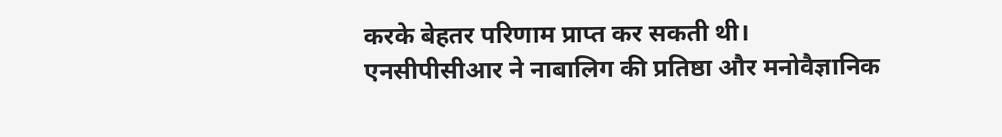करके बेहतर परिणाम प्राप्त कर सकती थी।
एनसीपीसीआर ने नाबालिग की प्रतिष्ठा और मनोवैज्ञानिक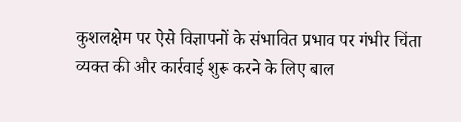कुशलक्षेम पर ऐसे विज्ञापनों के संभावित प्रभाव पर गंभीर चिंता व्यक्त की और कार्रवाई शुरू करने के लिए बाल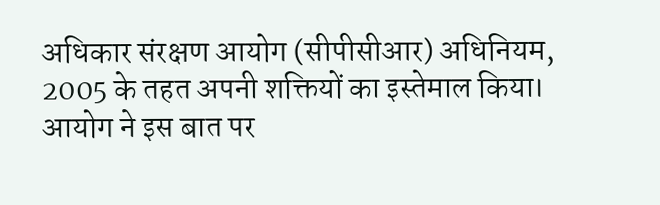अधिकार संरक्षण आयोग (सीपीसीआर) अधिनियम, 2005 के तहत अपनी शक्तियों का इस्तेमाल किया।
आयोग ने इस बात पर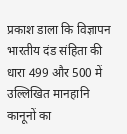प्रकाश डाला कि विज्ञापन भारतीय दंड संहिता की धारा 499 और 500 में उल्लिखित मानहानि कानूनों का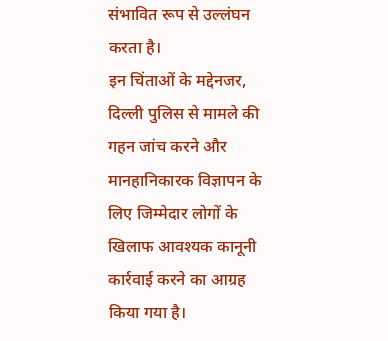संभावित रूप से उल्लंघन करता है।
इन चिंताओं के मद्देनजर, दिल्ली पुलिस से मामले की गहन जांच करने और मानहानिकारक विज्ञापन के लिए जिम्मेदार लोगों के खिलाफ आवश्यक कानूनी कार्रवाई करने का आग्रह किया गया है।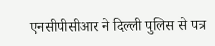एनसीपीसीआर ने दिल्ली पुलिस से पत्र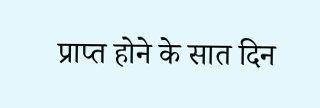प्राप्त होने के सात दिन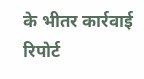के भीतर कार्रवाई रिपोर्ट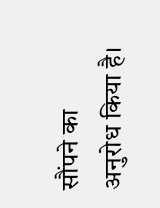सौंपने का अनुरोध किया है।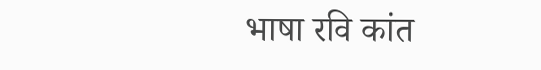भाषा रवि कांत